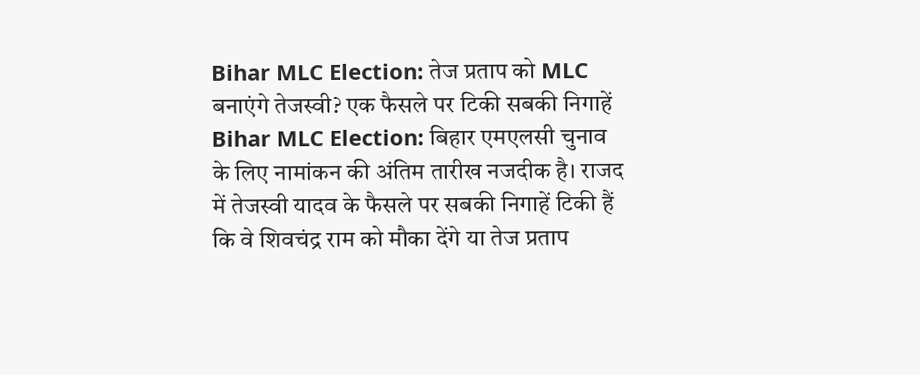Bihar MLC Election: तेज प्रताप को MLC बनाएंगे तेजस्वी? एक फैसले पर टिकी सबकी निगाहें
Bihar MLC Election: बिहार एमएलसी चुनाव के लिए नामांकन की अंतिम तारीख नजदीक है। राजद में तेजस्वी यादव के फैसले पर सबकी निगाहें टिकी हैं कि वे शिवचंद्र राम को मौका देंगे या तेज प्रताप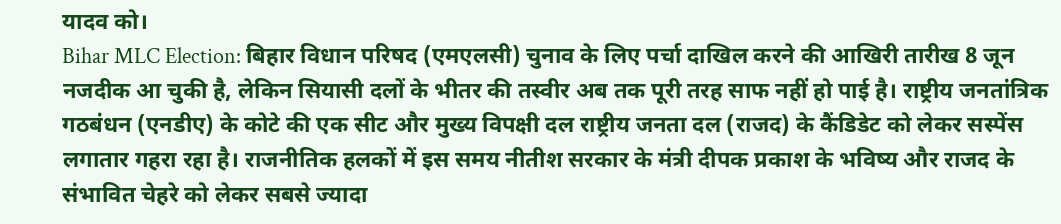यादव को।
Bihar MLC Election: बिहार विधान परिषद (एमएलसी) चुनाव के लिए पर्चा दाखिल करने की आखिरी तारीख 8 जून नजदीक आ चुकी है, लेकिन सियासी दलों के भीतर की तस्वीर अब तक पूरी तरह साफ नहीं हो पाई है। राष्ट्रीय जनतांत्रिक गठबंधन (एनडीए) के कोटे की एक सीट और मुख्य विपक्षी दल राष्ट्रीय जनता दल (राजद) के कैंडिडेट को लेकर सस्पेंस लगातार गहरा रहा है। राजनीतिक हलकों में इस समय नीतीश सरकार के मंत्री दीपक प्रकाश के भविष्य और राजद के संभावित चेहरे को लेकर सबसे ज्यादा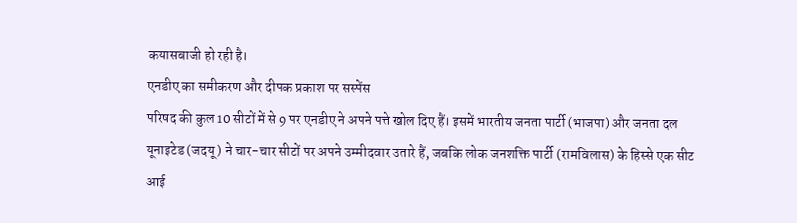कयासबाजी हो रही है।
एनडीए का समीकरण और दीपक प्रकाश पर सस्पेंस
परिषद की कुल 10 सीटों में से 9 पर एनडीए ने अपने पत्ते खोल दिए हैं। इसमें भारतीय जनता पार्टी (भाजपा) और जनता दल यूनाइटेड (जदयू) ने चार-चार सीटों पर अपने उम्मीदवार उतारे हैं, जबकि लोक जनशक्ति पार्टी (रामविलास) के हिस्से एक सीट आई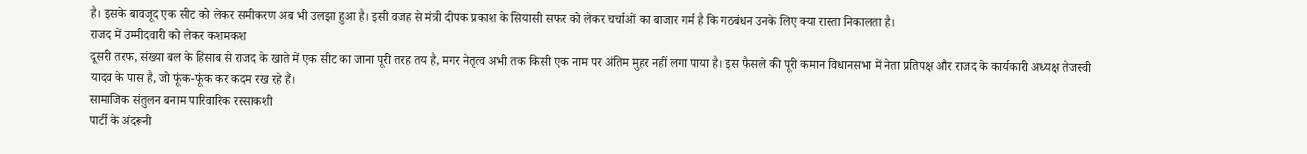है। इसके बावजूद एक सीट को लेकर समीकरण अब भी उलझा हुआ है। इसी वजह से मंत्री दीपक प्रकाश के सियासी सफर को लेकर चर्चाओं का बाजार गर्म है कि गठबंधन उनके लिए क्या रास्ता निकालता है।
राजद में उम्मीदवारी को लेकर कशमकश
दूसरी तरफ, संख्या बल के हिसाब से राजद के खाते में एक सीट का जाना पूरी तरह तय है, मगर नेतृत्व अभी तक किसी एक नाम पर अंतिम मुहर नहीं लगा पाया है। इस फैसले की पूरी कमान विधानसभा में नेता प्रतिपक्ष और राजद के कार्यकारी अध्यक्ष तेजस्वी यादव के पास है, जो फूंक-फूंक कर कदम रख रहे हैं।
सामाजिक संतुलन बनाम पारिवारिक रस्साकशी
पार्टी के अंदरूनी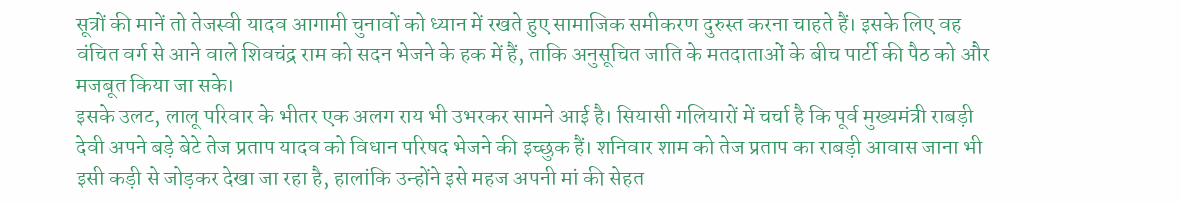सूत्रों की मानें तो तेजस्वी यादव आगामी चुनावों को ध्यान में रखते हुए सामाजिक समीकरण दुरुस्त करना चाहते हैं। इसके लिए वह वंचित वर्ग से आने वाले शिवचंद्र राम को सदन भेजने के हक में हैं, ताकि अनुसूचित जाति के मतदाताओं के बीच पार्टी की पैठ को और मजबूत किया जा सके।
इसके उलट, लालू परिवार के भीतर एक अलग राय भी उभरकर सामने आई है। सियासी गलियारों में चर्चा है कि पूर्व मुख्यमंत्री राबड़ी देवी अपने बड़े बेटे तेज प्रताप यादव को विधान परिषद भेजने की इच्छुक हैं। शनिवार शाम को तेज प्रताप का राबड़ी आवास जाना भी इसी कड़ी से जोड़कर देखा जा रहा है, हालांकि उन्होंने इसे महज अपनी मां की सेहत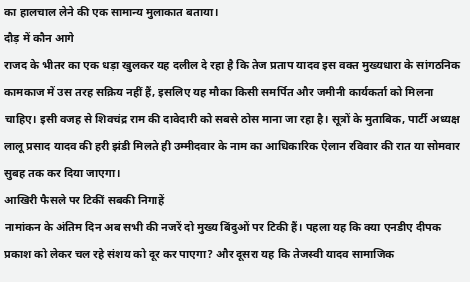का हालचाल लेने की एक सामान्य मुलाकात बताया।
दौड़ में कौन आगे
राजद के भीतर का एक धड़ा खुलकर यह दलील दे रहा है कि तेज प्रताप यादव इस वक्त मुख्यधारा के सांगठनिक कामकाज में उस तरह सक्रिय नहीं हैं, इसलिए यह मौका किसी समर्पित और जमीनी कार्यकर्ता को मिलना चाहिए। इसी वजह से शिवचंद्र राम की दावेदारी को सबसे ठोस माना जा रहा है। सूत्रों के मुताबिक, पार्टी अध्यक्ष लालू प्रसाद यादव की हरी झंडी मिलते ही उम्मीदवार के नाम का आधिकारिक ऐलान रविवार की रात या सोमवार सुबह तक कर दिया जाएगा।
आखिरी फैसले पर टिकीं सबकी निगाहें
नामांकन के अंतिम दिन अब सभी की नजरें दो मुख्य बिंदुओं पर टिकी हैं। पहला यह कि क्या एनडीए दीपक प्रकाश को लेकर चल रहे संशय को दूर कर पाएगा? और दूसरा यह कि तेजस्वी यादव सामाजिक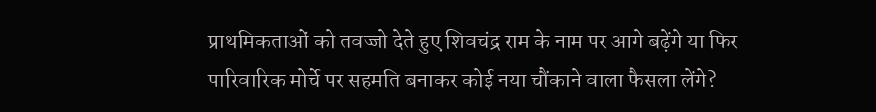प्राथमिकताओं को तवज्जो देते हुए शिवचंद्र राम के नाम पर आगे बढ़ेंगे या फिर पारिवारिक मोर्चे पर सहमति बनाकर कोई नया चौंकाने वाला फैसला लेंगे?